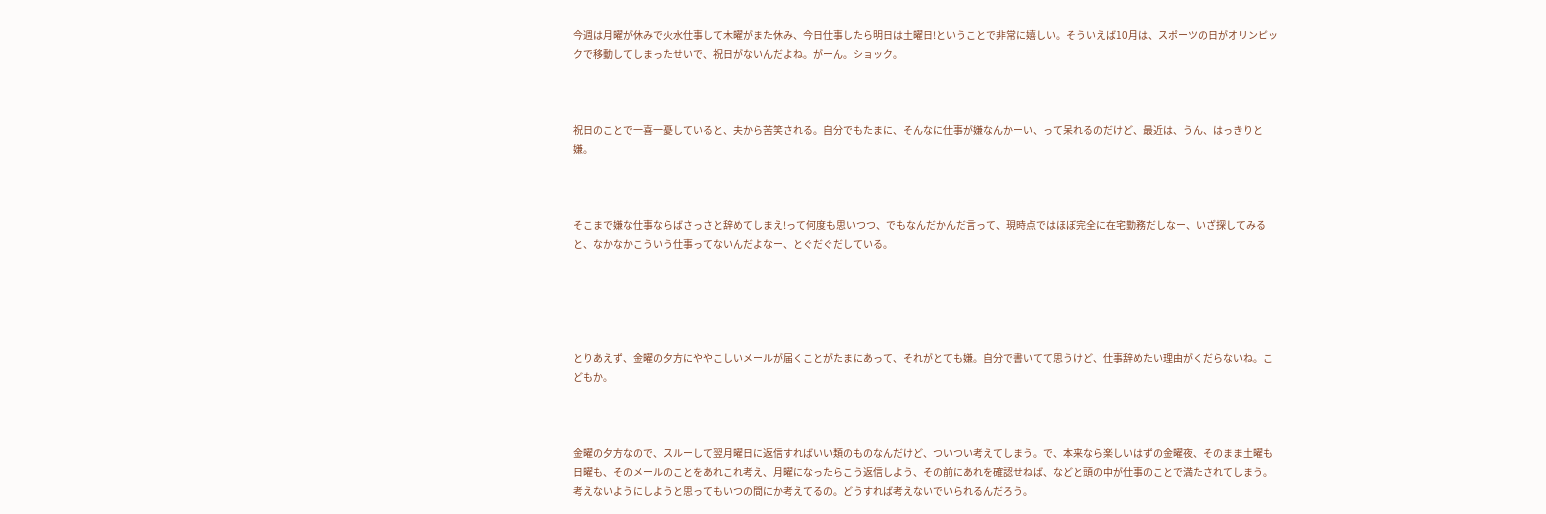今週は月曜が休みで火水仕事して木曜がまた休み、今日仕事したら明日は土曜日!ということで非常に嬉しい。そういえば10月は、スポーツの日がオリンピックで移動してしまったせいで、祝日がないんだよね。がーん。ショック。



祝日のことで一喜一憂していると、夫から苦笑される。自分でもたまに、そんなに仕事が嫌なんかーい、って呆れるのだけど、最近は、うん、はっきりと嫌。



そこまで嫌な仕事ならばさっさと辞めてしまえ!って何度も思いつつ、でもなんだかんだ言って、現時点ではほぼ完全に在宅勤務だしなー、いざ探してみると、なかなかこういう仕事ってないんだよなー、とぐだぐだしている。





とりあえず、金曜の夕方にややこしいメールが届くことがたまにあって、それがとても嫌。自分で書いてて思うけど、仕事辞めたい理由がくだらないね。こどもか。



金曜の夕方なので、スルーして翌月曜日に返信すればいい類のものなんだけど、ついつい考えてしまう。で、本来なら楽しいはずの金曜夜、そのまま土曜も日曜も、そのメールのことをあれこれ考え、月曜になったらこう返信しよう、その前にあれを確認せねば、などと頭の中が仕事のことで満たされてしまう。考えないようにしようと思ってもいつの間にか考えてるの。どうすれば考えないでいられるんだろう。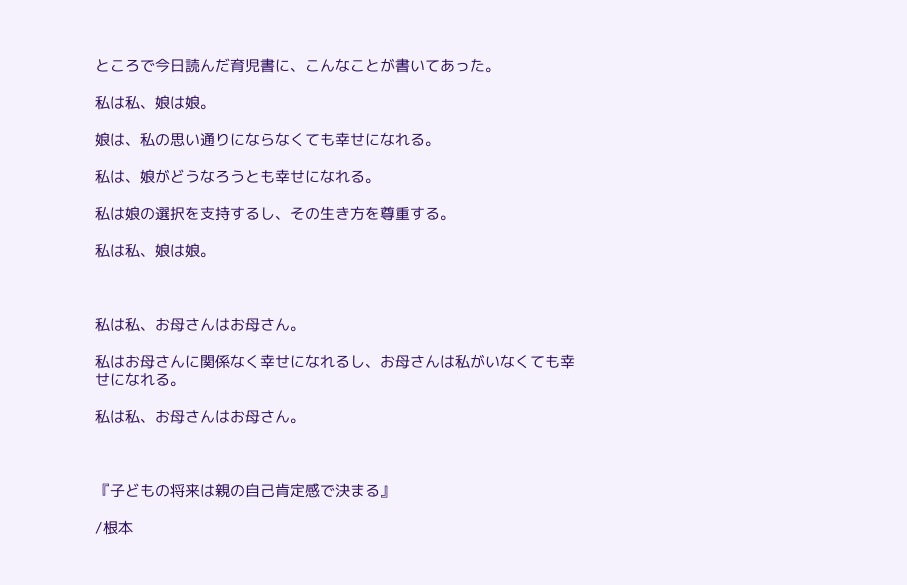ところで今日読んだ育児書に、こんなことが書いてあった。

私は私、娘は娘。

娘は、私の思い通りにならなくても幸せになれる。

私は、娘がどうなろうとも幸せになれる。

私は娘の選択を支持するし、その生き方を尊重する。

私は私、娘は娘。



私は私、お母さんはお母さん。

私はお母さんに関係なく幸せになれるし、お母さんは私がいなくても幸せになれる。

私は私、お母さんはお母さん。



『子どもの将来は親の自己肯定感で決まる』

/根本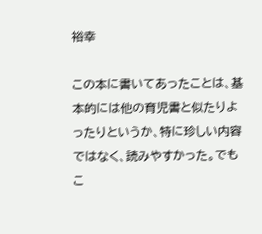裕幸

この本に書いてあったことは、基本的には他の育児書と似たりよったりというか、特に珍しい内容ではなく、読みやすかった。でもこ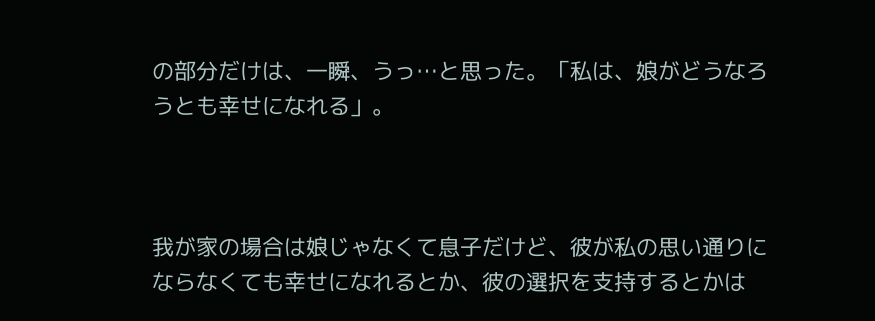の部分だけは、一瞬、うっ…と思った。「私は、娘がどうなろうとも幸せになれる」。



我が家の場合は娘じゃなくて息子だけど、彼が私の思い通りにならなくても幸せになれるとか、彼の選択を支持するとかは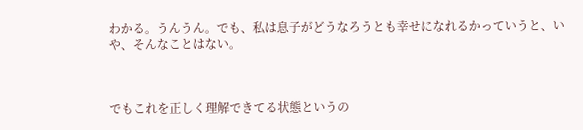わかる。うんうん。でも、私は息子がどうなろうとも幸せになれるかっていうと、いや、そんなことはない。



でもこれを正しく理解できてる状態というの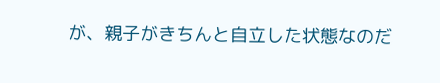が、親子がきちんと自立した状態なのだ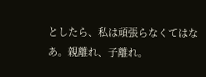としたら、私は頑張らなくてはなあ。親離れ、子離れ。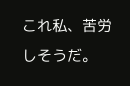これ私、苦労しそうだ。